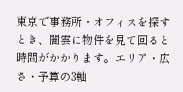東京で事務所・オフィスを探すとき、闇雲に物件を見て回ると時間がかかります。エリア・広さ・予算の3軸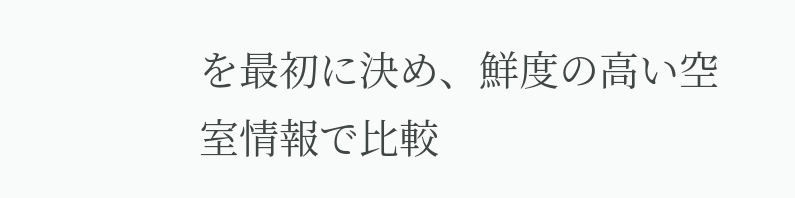を最初に決め、鮮度の高い空室情報で比較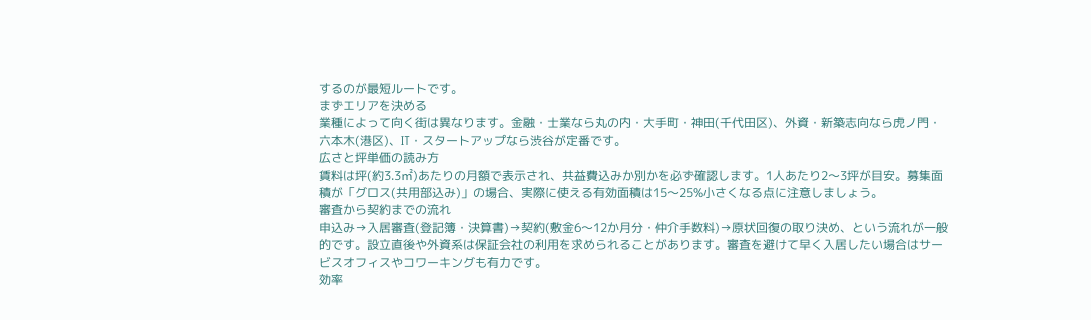するのが最短ルートです。
まずエリアを決める
業種によって向く街は異なります。金融・士業なら丸の内・大手町・神田(千代田区)、外資・新築志向なら虎ノ門・六本木(港区)、IT・スタートアップなら渋谷が定番です。
広さと坪単価の読み方
賃料は坪(約3.3㎡)あたりの月額で表示され、共益費込みか別かを必ず確認します。1人あたり2〜3坪が目安。募集面積が「グロス(共用部込み)」の場合、実際に使える有効面積は15〜25%小さくなる点に注意しましょう。
審査から契約までの流れ
申込み→入居審査(登記簿・決算書)→契約(敷金6〜12か月分・仲介手数料)→原状回復の取り決め、という流れが一般的です。設立直後や外資系は保証会社の利用を求められることがあります。審査を避けて早く入居したい場合はサービスオフィスやコワーキングも有力です。
効率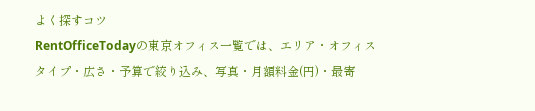よく探すコツ
RentOfficeTodayの東京オフィス一覧では、エリア・オフィスタイプ・広さ・予算で絞り込み、写真・月額料金(円)・最寄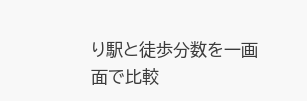り駅と徒歩分数を一画面で比較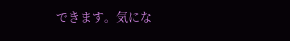できます。気にな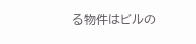る物件はビルの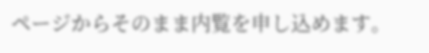ページからそのまま内覧を申し込めます。